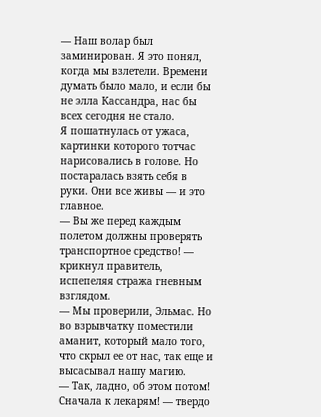— Наш волар был заминирован. Я это понял, когда мы взлетели. Времени думать было мало, и если бы не элла Кассандра, нас бы всех сегодня не стало.
Я пошатнулась от ужаса, картинки которого тотчас нарисовались в голове. Но постаралась взять себя в руки. Они все живы — и это главное.
— Вы же перед каждым полетом должны проверять транспортное средство! — крикнул правитель, испепеляя стража гневным взглядом.
— Мы проверили, Эльмас. Но во взрывчатку поместили аманит, который мало того, что скрыл ее от нас, так еще и высасывал нашу магию.
— Так, ладно, об этом потом! Сначала к лекарям! — твердо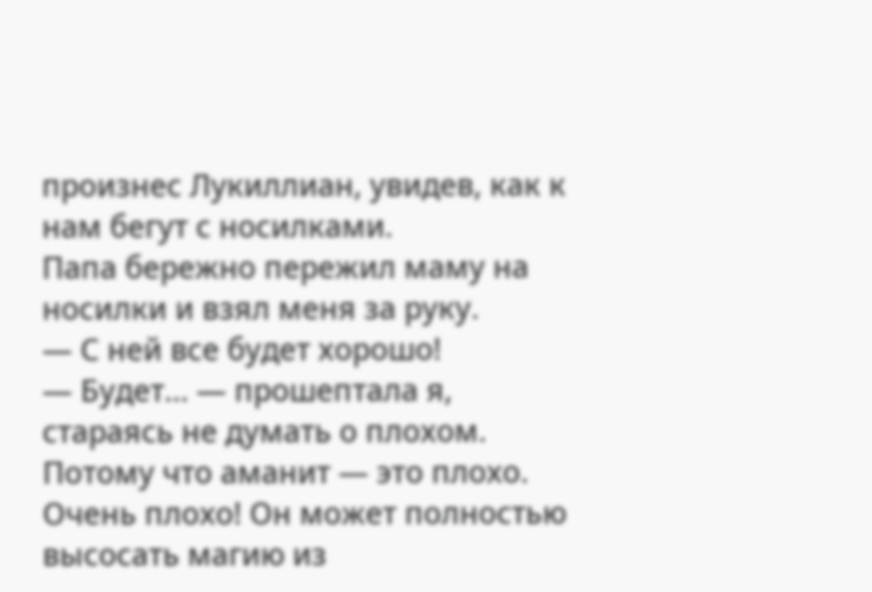произнес Лукиллиан, увидев, как к нам бегут с носилками.
Папа бережно пережил маму на носилки и взял меня за руку.
— С ней все будет хорошо!
— Будет… — прошептала я, стараясь не думать о плохом. Потому что аманит — это плохо. Очень плохо! Он может полностью высосать магию из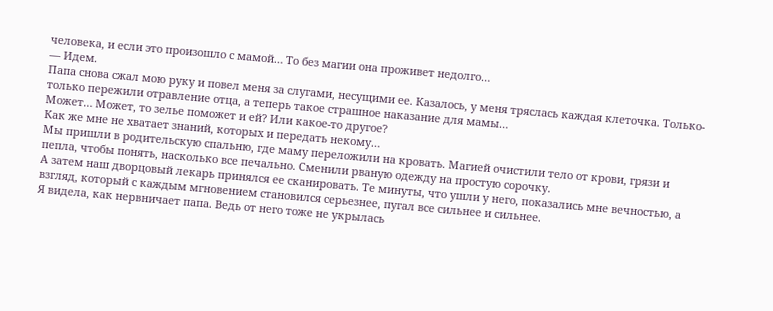человека, и если это произошло с мамой… То без магии она проживет недолго…
— Идем.
Папа снова сжал мою руку и повел меня за слугами, несущими ее. Казалось, у меня тряслась каждая клеточка. Только-только пережили отравление отца, а теперь такое страшное наказание для мамы…
Может… Может, то зелье поможет и ей? Или какое-то другое?
Как же мне не хватает знаний, которых и передать некому…
Мы пришли в родительскую спальню, где маму переложили на кровать. Магией очистили тело от крови, грязи и пепла, чтобы понять, насколько все печально. Сменили рваную одежду на простую сорочку.
А затем наш дворцовый лекарь принялся ее сканировать. Те минуты, что ушли у него, показались мне вечностью, а взгляд, который с каждым мгновением становился серьезнее, пугал все сильнее и сильнее.
Я видела, как нервничает папа. Ведь от него тоже не укрылась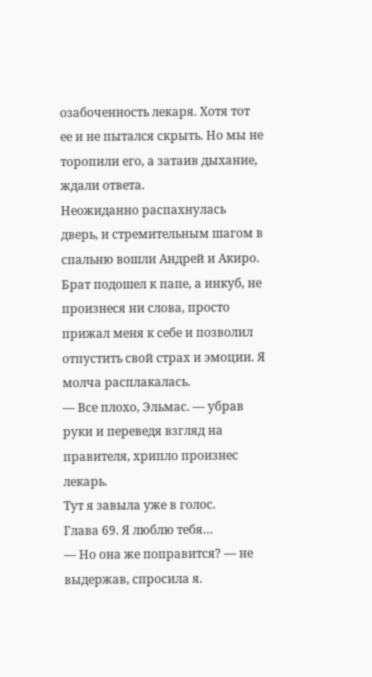озабоченность лекаря. Хотя тот ее и не пытался скрыть. Но мы не торопили его, а затаив дыхание, ждали ответа.
Неожиданно распахнулась дверь, и стремительным шагом в спальню вошли Андрей и Акиро. Брат подошел к папе, а инкуб, не произнеся ни слова, просто прижал меня к себе и позволил отпустить свой страх и эмоции. Я молча расплакалась.
— Все плохо, Эльмас. — убрав руки и переведя взгляд на правителя, хрипло произнес лекарь.
Тут я завыла уже в голос.
Глава 69. Я люблю тебя…
— Но она же поправится? — не выдержав, спросила я.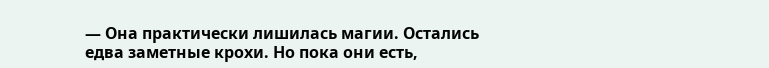— Она практически лишилась магии. Остались едва заметные крохи. Но пока они есть,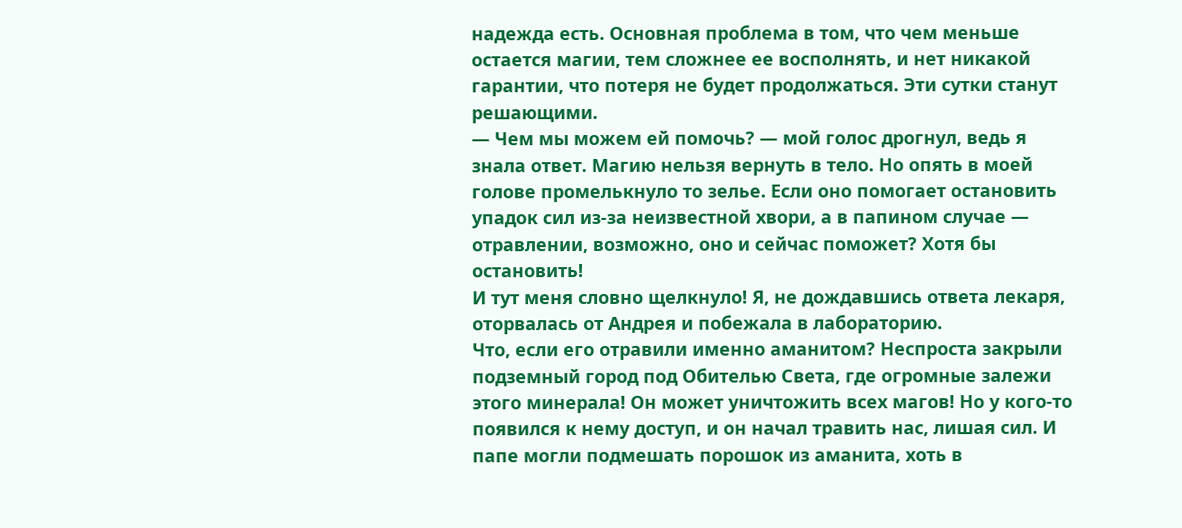надежда есть. Основная проблема в том, что чем меньше остается магии, тем сложнее ее восполнять, и нет никакой гарантии, что потеря не будет продолжаться. Эти сутки станут решающими.
— Чем мы можем ей помочь? — мой голос дрогнул, ведь я знала ответ. Магию нельзя вернуть в тело. Но опять в моей голове промелькнуло то зелье. Если оно помогает остановить упадок сил из-за неизвестной хвори, а в папином случае — отравлении, возможно, оно и сейчас поможет? Хотя бы остановить!
И тут меня словно щелкнуло! Я, не дождавшись ответа лекаря, оторвалась от Андрея и побежала в лабораторию.
Что, если его отравили именно аманитом? Неспроста закрыли подземный город под Обителью Света, где огромные залежи этого минерала! Он может уничтожить всех магов! Но у кого-то появился к нему доступ, и он начал травить нас, лишая сил. И папе могли подмешать порошок из аманита, хоть в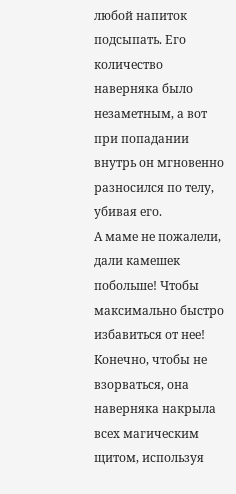любой напиток подсыпать. Его количество наверняка было незаметным, а вот при попадании внутрь он мгновенно разносился по телу, убивая его.
А маме не пожалели, дали камешек побольше! Чтобы максимально быстро избавиться от нее! Конечно, чтобы не взорваться, она наверняка накрыла всех магическим щитом, используя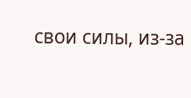свои силы, из-за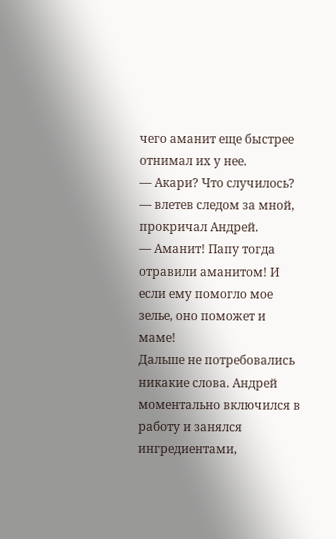чего аманит еще быстрее отнимал их у нее.
— Акари? Что случилось? — влетев следом за мной, прокричал Андрей.
— Аманит! Папу тогда отравили аманитом! И если ему помогло мое зелье, оно поможет и маме!
Дальше не потребовались никакие слова. Андрей моментально включился в работу и занялся ингредиентами,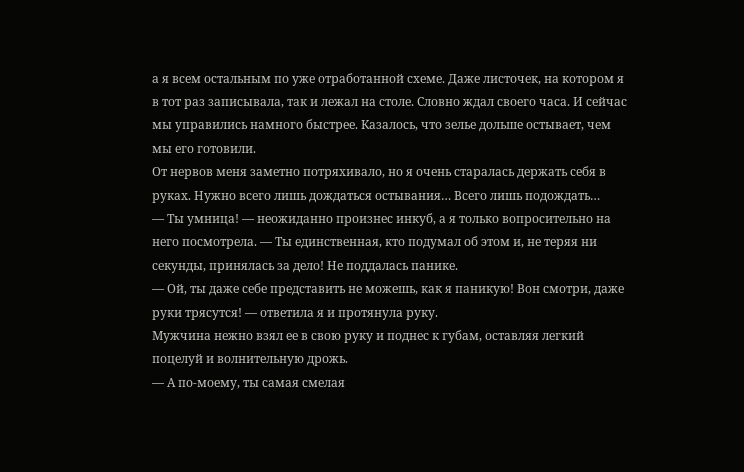а я всем остальным по уже отработанной схеме. Даже листочек, на котором я в тот раз записывала, так и лежал на столе. Словно ждал своего часа. И сейчас мы управились намного быстрее. Казалось, что зелье дольше остывает, чем мы его готовили.
От нервов меня заметно потряхивало, но я очень старалась держать себя в руках. Нужно всего лишь дождаться остывания… Всего лишь подождать…
— Ты умница! — неожиданно произнес инкуб, а я только вопросительно на него посмотрела. — Ты единственная, кто подумал об этом и, не теряя ни секунды, принялась за дело! Не поддалась панике.
— Ой, ты даже себе представить не можешь, как я паникую! Вон смотри, даже руки трясутся! — ответила я и протянула руку.
Мужчина нежно взял ее в свою руку и поднес к губам, оставляя легкий поцелуй и волнительную дрожь.
— А по-моему, ты самая смелая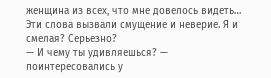женщина из всех, что мне довелось видеть…
Эти слова вызвали смущение и неверие. Я и смелая? Серьезно?
— И чему ты удивляешься? — поинтересовались у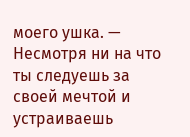моего ушка. — Несмотря ни на что ты следуешь за своей мечтой и устраиваешь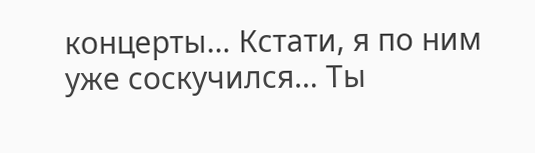концерты… Кстати, я по ним уже соскучился… Ты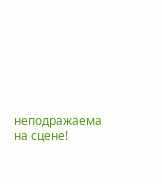неподражаема на сцене!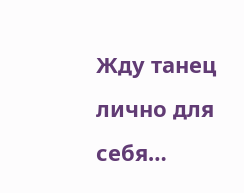Жду танец лично для себя…